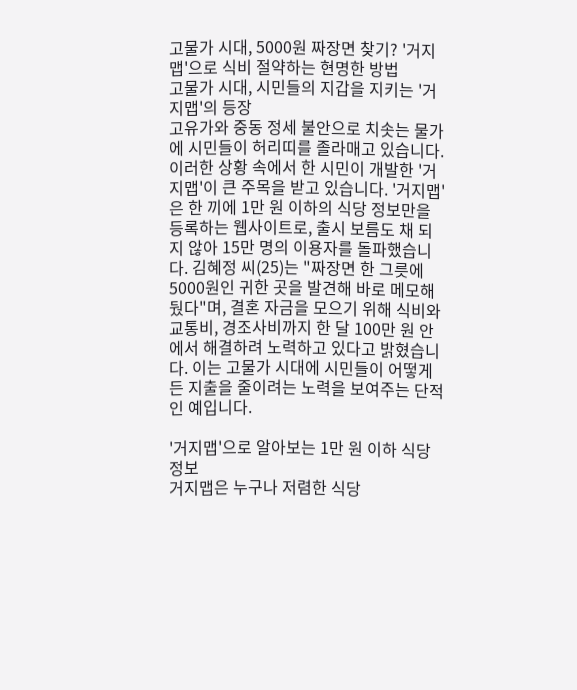고물가 시대, 5000원 짜장면 찾기? '거지맵'으로 식비 절약하는 현명한 방법
고물가 시대, 시민들의 지갑을 지키는 '거지맵'의 등장
고유가와 중동 정세 불안으로 치솟는 물가에 시민들이 허리띠를 졸라매고 있습니다. 이러한 상황 속에서 한 시민이 개발한 '거지맵'이 큰 주목을 받고 있습니다. '거지맵'은 한 끼에 1만 원 이하의 식당 정보만을 등록하는 웹사이트로, 출시 보름도 채 되지 않아 15만 명의 이용자를 돌파했습니다. 김혜정 씨(25)는 "짜장면 한 그릇에 5000원인 귀한 곳을 발견해 바로 메모해 뒀다"며, 결혼 자금을 모으기 위해 식비와 교통비, 경조사비까지 한 달 100만 원 안에서 해결하려 노력하고 있다고 밝혔습니다. 이는 고물가 시대에 시민들이 어떻게든 지출을 줄이려는 노력을 보여주는 단적인 예입니다.

'거지맵'으로 알아보는 1만 원 이하 식당 정보
거지맵은 누구나 저렴한 식당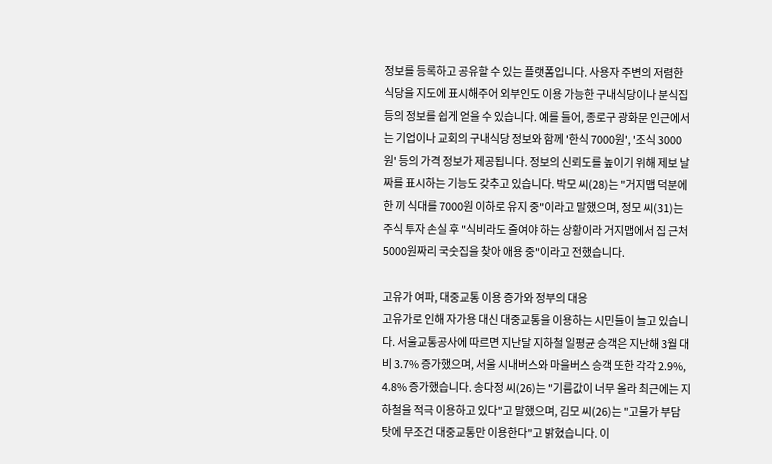정보를 등록하고 공유할 수 있는 플랫폼입니다. 사용자 주변의 저렴한 식당을 지도에 표시해주어 외부인도 이용 가능한 구내식당이나 분식집 등의 정보를 쉽게 얻을 수 있습니다. 예를 들어, 종로구 광화문 인근에서는 기업이나 교회의 구내식당 정보와 함께 '한식 7000원', '조식 3000원' 등의 가격 정보가 제공됩니다. 정보의 신뢰도를 높이기 위해 제보 날짜를 표시하는 기능도 갖추고 있습니다. 박모 씨(28)는 "거지맵 덕분에 한 끼 식대를 7000원 이하로 유지 중"이라고 말했으며, 정모 씨(31)는 주식 투자 손실 후 "식비라도 줄여야 하는 상황이라 거지맵에서 집 근처 5000원짜리 국숫집을 찾아 애용 중"이라고 전했습니다.

고유가 여파, 대중교통 이용 증가와 정부의 대응
고유가로 인해 자가용 대신 대중교통을 이용하는 시민들이 늘고 있습니다. 서울교통공사에 따르면 지난달 지하철 일평균 승객은 지난해 3월 대비 3.7% 증가했으며, 서울 시내버스와 마을버스 승객 또한 각각 2.9%, 4.8% 증가했습니다. 송다정 씨(26)는 "기름값이 너무 올라 최근에는 지하철을 적극 이용하고 있다"고 말했으며, 김모 씨(26)는 "고물가 부담 탓에 무조건 대중교통만 이용한다"고 밝혔습니다. 이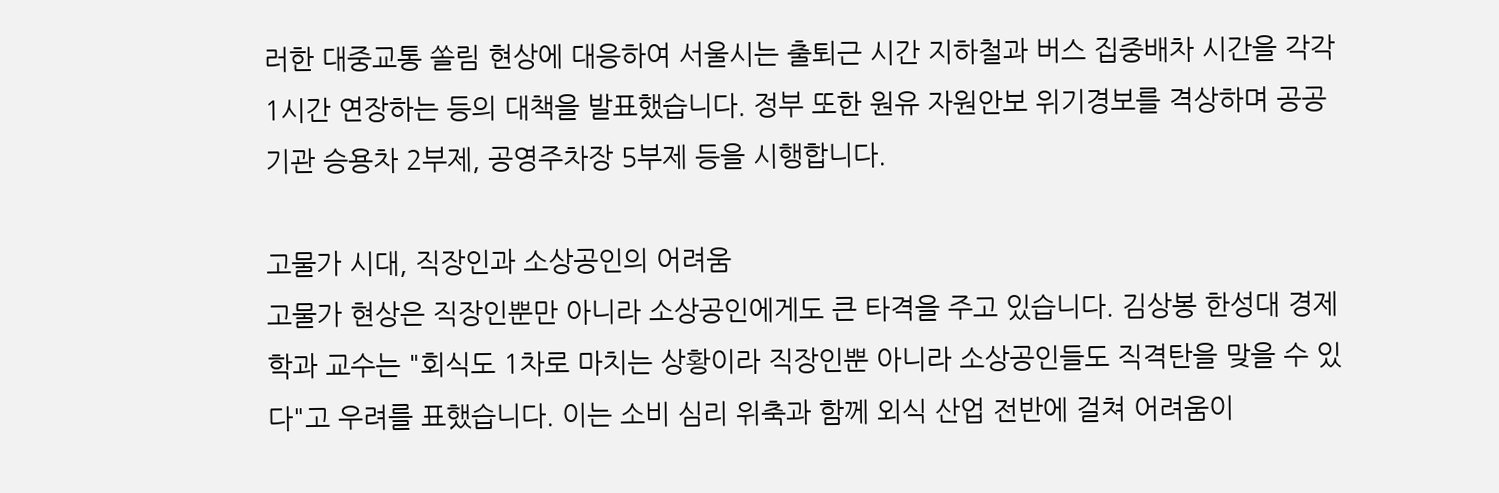러한 대중교통 쏠림 현상에 대응하여 서울시는 출퇴근 시간 지하철과 버스 집중배차 시간을 각각 1시간 연장하는 등의 대책을 발표했습니다. 정부 또한 원유 자원안보 위기경보를 격상하며 공공기관 승용차 2부제, 공영주차장 5부제 등을 시행합니다.

고물가 시대, 직장인과 소상공인의 어려움
고물가 현상은 직장인뿐만 아니라 소상공인에게도 큰 타격을 주고 있습니다. 김상봉 한성대 경제학과 교수는 "회식도 1차로 마치는 상황이라 직장인뿐 아니라 소상공인들도 직격탄을 맞을 수 있다"고 우려를 표했습니다. 이는 소비 심리 위축과 함께 외식 산업 전반에 걸쳐 어려움이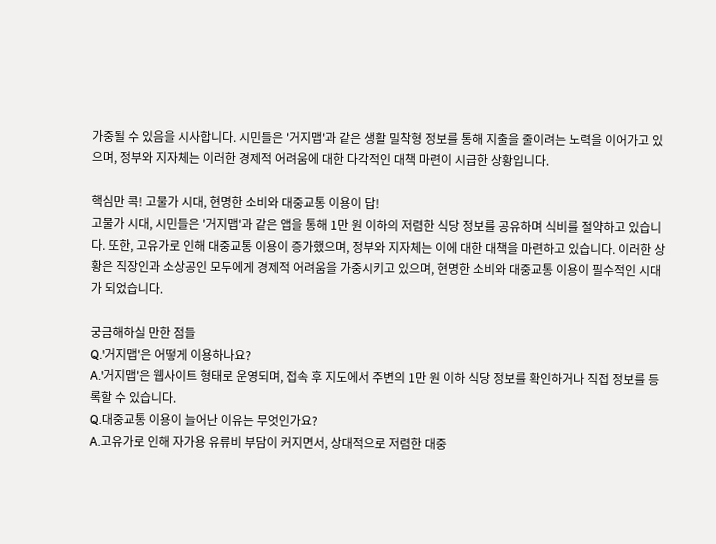가중될 수 있음을 시사합니다. 시민들은 '거지맵'과 같은 생활 밀착형 정보를 통해 지출을 줄이려는 노력을 이어가고 있으며, 정부와 지자체는 이러한 경제적 어려움에 대한 다각적인 대책 마련이 시급한 상황입니다.

핵심만 콕! 고물가 시대, 현명한 소비와 대중교통 이용이 답!
고물가 시대, 시민들은 '거지맵'과 같은 앱을 통해 1만 원 이하의 저렴한 식당 정보를 공유하며 식비를 절약하고 있습니다. 또한, 고유가로 인해 대중교통 이용이 증가했으며, 정부와 지자체는 이에 대한 대책을 마련하고 있습니다. 이러한 상황은 직장인과 소상공인 모두에게 경제적 어려움을 가중시키고 있으며, 현명한 소비와 대중교통 이용이 필수적인 시대가 되었습니다.

궁금해하실 만한 점들
Q.'거지맵'은 어떻게 이용하나요?
A.'거지맵'은 웹사이트 형태로 운영되며, 접속 후 지도에서 주변의 1만 원 이하 식당 정보를 확인하거나 직접 정보를 등록할 수 있습니다.
Q.대중교통 이용이 늘어난 이유는 무엇인가요?
A.고유가로 인해 자가용 유류비 부담이 커지면서, 상대적으로 저렴한 대중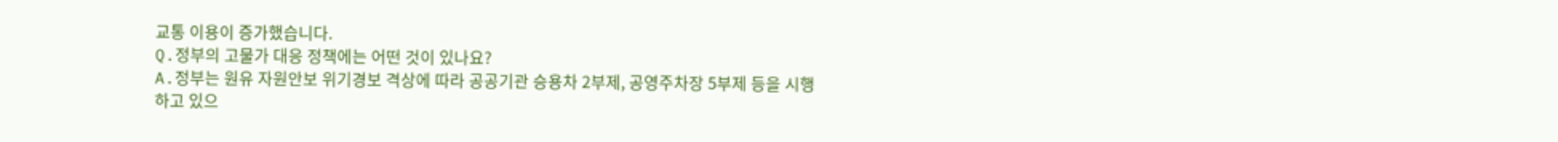교통 이용이 증가했습니다.
Q.정부의 고물가 대응 정책에는 어떤 것이 있나요?
A.정부는 원유 자원안보 위기경보 격상에 따라 공공기관 승용차 2부제, 공영주차장 5부제 등을 시행하고 있으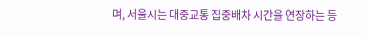며, 서울시는 대중교통 집중배차 시간을 연장하는 등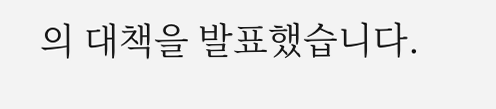의 대책을 발표했습니다.